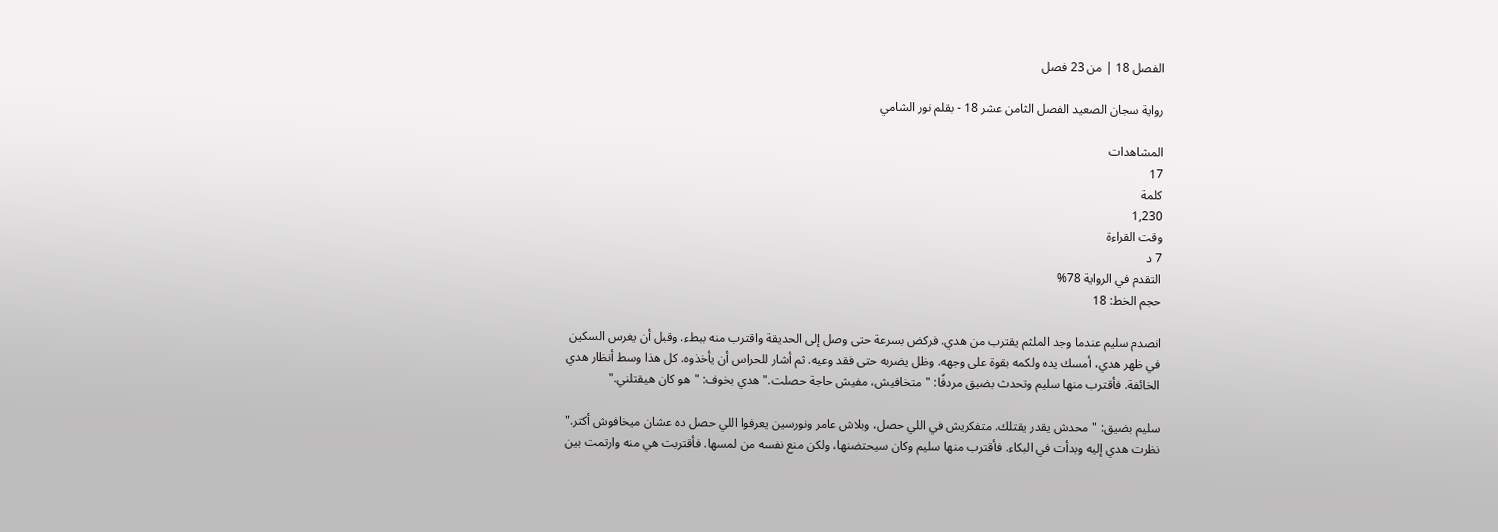الفصل 18 | من 23 فصل

رواية سجان الصعيد الفصل الثامن عشر 18 - بقلم نور الشامي

المشاهدات
17
كلمة
1,230
وقت القراءة
7 د
التقدم في الرواية 78%
حجم الخط: 18

انصدم سليم عندما وجد الملثم يقترب من هدي. فركض بسرعة حتى وصل إلى الحديقة واقترب منه ببطء. وقبل أن يغرس السكين في ظهر هدي، أمسك يده ولكمه بقوة على وجهه. وظل يضربه حتى فقد وعيه. ثم أشار للحراس أن يأخذوه. كل هذا وسط أنظار هدي الخائفة. فأقترب منها سليم وتحدث بضيق مردفًا: "متخافيش، مفيش حاجة حصلت." هدي بخوف: "هو كان هيقتلني."

سليم بضيق: "محدش يقدر يقتلك. متفكريش في اللي حصل، وبلاش عامر ونورسين يعرفوا اللي حصل ده عشان ميخافوش أكتر." نظرت هدي إليه وبدأت في البكاء. فأقترب منها سليم وكان سيحتضنها، ولكن منع نفسه من لمسها. فأقتربت هي منه وارتمت بين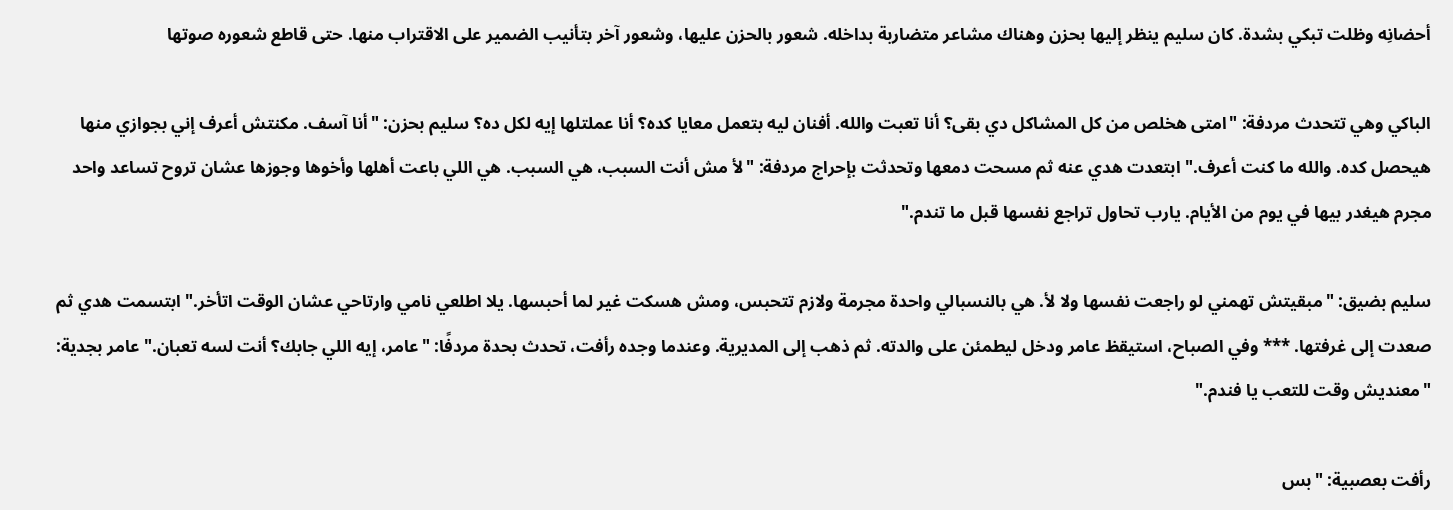أحضانِه وظلت تبكي بشدة. كان سليم ينظر إليها بحزن وهناك مشاعر متضاربة بداخله. شعور بالحزن عليها، وشعور آخر بتأنيب الضمير على الاقتراب منها. حتى قاطع شعوره صوتها

الباكي وهي تتحدث مردفة: "امتى هخلص من كل المشاكل دي بقى؟ أنا تعبت والله. أفنان ليه بتعمل معايا كده؟ أنا عملتلها إيه لكل ده؟ سليم بحزن: "أنا آسف. مكنتش أعرف إني بجوازي منها هيحصل كده. والله ما كنت أعرف." ابتعدت هدي عنه ثم مسحت دمعها وتحدثت بإحراج مردفة: "لأ مش أنت السبب، هي السبب. هي اللي باعت أهلها وأخوها وجوزها عشان تروح تساعد واحد مجرم هيغدر بيها في يوم من الأيام. يارب تحاول تراجع نفسها قبل ما تندم."

سليم بضيق: "مبقيتش تهمني لو راجعت نفسها ولا لأ. هي بالنسبالي واحدة مجرمة ولازم تتحبس، ومش هسكت غير لما أحبسها. يلا اطلعي نامي وارتاحي عشان الوقت اتأخر." ابتسمت هدي ثم صعدت إلى غرفتها. *** وفي الصباح، استيقظ عامر ودخل ليطمئن على والدته. ثم ذهب إلى المديرية. وعندما وجده رأفت، تحدث بحدة مردفًا: "عامر، إيه اللي جابك؟ أنت لسه تعبان." عامر بجدية: "معنديش وقت للتعب يا فندم."

رأفت بعصبية: "بس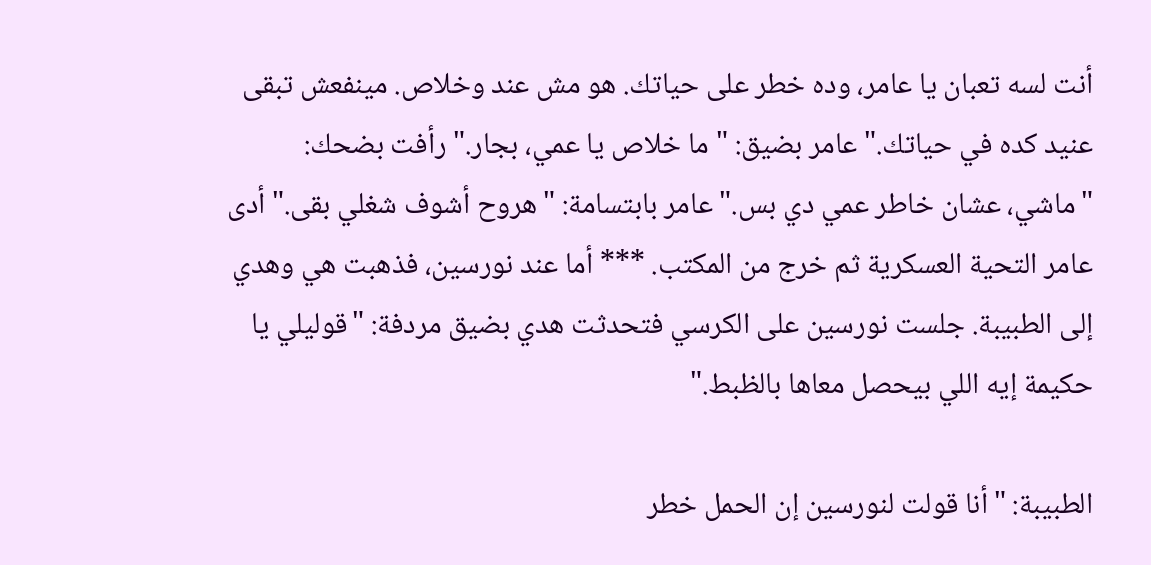أنت لسه تعبان يا عامر، وده خطر على حياتك. هو مش عند وخلاص. مينفعش تبقى عنيد كده في حياتك." عامر بضيق: "ما خلاص يا عمي، بجار." رأفت بضحك: "ماشي، عشان خاطر عمي دي بس." عامر بابتسامة: "هروح أشوف شغلي بقى." أدى عامر التحية العسكرية ثم خرج من المكتب. *** أما عند نورسين، فذهبت هي وهدي إلى الطبيبة. جلست نورسين على الكرسي فتحدثت هدي بضيق مردفة: "قوليلي يا حكيمة إيه اللي بيحصل معاها بالظبط."

الطبيبة: "أنا قولت لنورسين إن الحمل خطر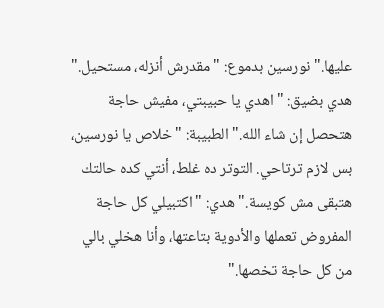عليها." نورسين بدموع: "مقدرش أنزله، مستحيل." هدي بضيق: "اهدي يا حبيبتي، مفيش حاجة هتحصل إن شاء الله." الطبيبة: "خلاص يا نورسين، بس لازم ترتاحي. التوتر ده غلط، أنتي كده حالتك هتبقى مش كويسة." هدي: "اكتبيلي كل حاجة المفروض تعملها والأدوية بتاعتها، وأنا هخلي بالي من كل حاجة تخصها."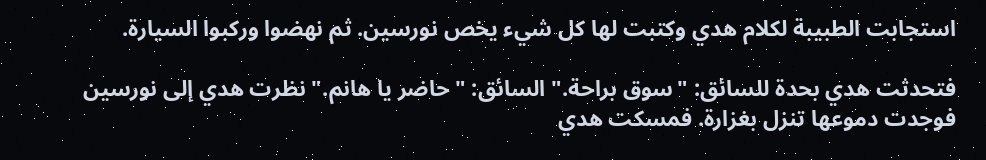استجابت الطبيبة لكلام هدي وكتبت لها كل شيء يخص نورسين. ثم نهضوا وركبوا السيارة.

فتحدثت هدي بحدة للسائق: "سوق براحة." السائق: "حاضر يا هانم." نظرت هدي إلى نورسين فوجدت دموعها تنزل بغزارة. فمسكت هدي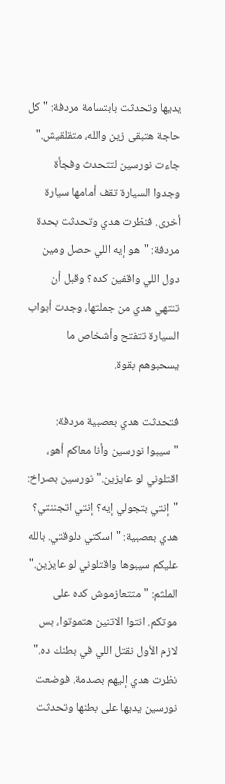يديها وتحدثت بابتسامة مردفة: "كل حاجة هتبقى زين والله، متقلقيش." جاءت نورسين لتتحدث وفجأة وجدوا السيارة تقف أمامها سيارة أخرى. فنظرت هدي وتحدثت بحدة مردفة: "هو إيه اللي حصل ومين دول اللي واقفين كده؟ وقبل أن تنتهي هدي من جملتها، وجدت أبواب السيارة تتفتح وأشخاص ما يسحبوهم بقوة.

فتحدثت هدي بعصبية مردفة: "سيبوا نورسين وأنا معاكم أهو، اقتلوني لو عايزين." نورسين بصراخ: "إنتي بتجولي إيه؟ إنتي اتجننتي؟ هدي بعصبية: "اسكتي دلوقتي. بالله عليكم سيبوها واقتلوني لو عايزين." الملثم: "متتعازموش كده على موتكم. انتوا الاتنين هتموتوا، بس لازم الأول نقتل اللي في بطنك ده." نظرت هدي إليهم بصدمة. فوضعت نورسين يديها على بطنها وتحدثت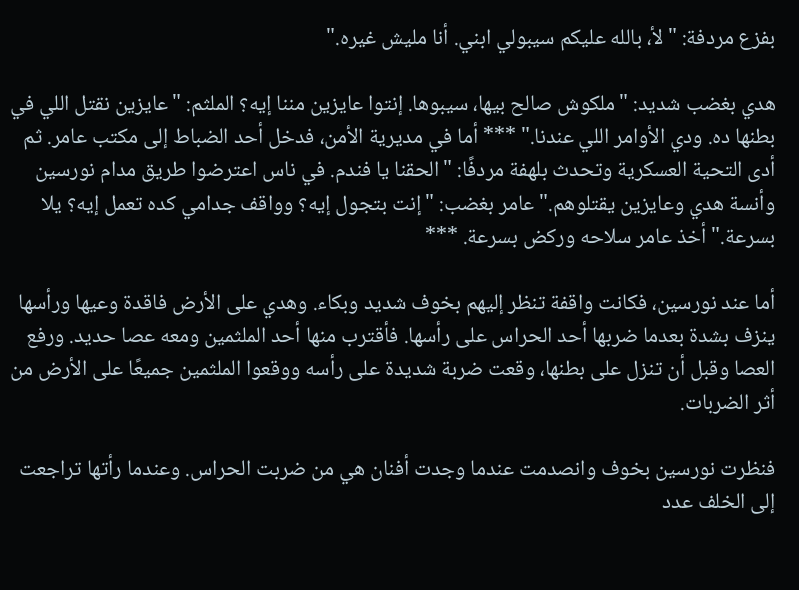بفزع مردفة: "لأ، بالله عليكم سيبولي ابني. أنا مليش غيره."

هدي بغضب شديد: "ملكوش صالح بيها، سيبوها. إنتوا عايزين مننا إيه؟ الملثم: "عايزين نقتل اللي في بطنها ده. ودي الأوامر اللي عندنا." *** أما في مديرية الأمن، فدخل أحد الضباط إلى مكتب عامر. ثم أدى التحية العسكرية وتحدث بلهفة مردفًا: "الحقنا يا فندم. في ناس اعترضوا طريق مدام نورسين وأنسة هدي وعايزين يقتلوهم." عامر بغضب: "إنت بتجول إيه؟ وواقف جدامي كده تعمل إيه؟ يلا بسرعة." أخذ عامر سلاحه وركض بسرعة. ***

أما عند نورسين، فكانت واقفة تنظر إليهم بخوف شديد وبكاء. وهدي على الأرض فاقدة وعيها ورأسها ينزف بشدة بعدما ضربها أحد الحراس على رأسها. فأقترب منها أحد الملثمين ومعه عصا حديد. ورفع العصا وقبل أن تنزل على بطنها، وقعت ضربة شديدة على رأسه ووقعوا الملثمين جميعًا على الأرض من أثر الضربات.

فنظرت نورسين بخوف وانصدمت عندما وجدت أفنان هي من ضربت الحراس. وعندما رأتها تراجعت إلى الخلف عدد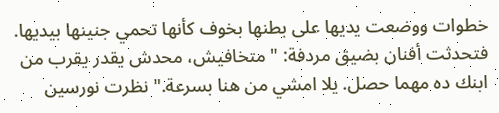خطوات ووضعت يديها على بطنها بخوف كأنها تحمي جنينها بيديها. فتحدثت أفنان بضيق مردفة: "متخافيش، محدش يقدر يقرب من ابنك ده مهما حصل. يلا امشي من هنا بسرعة." نظرت نورسين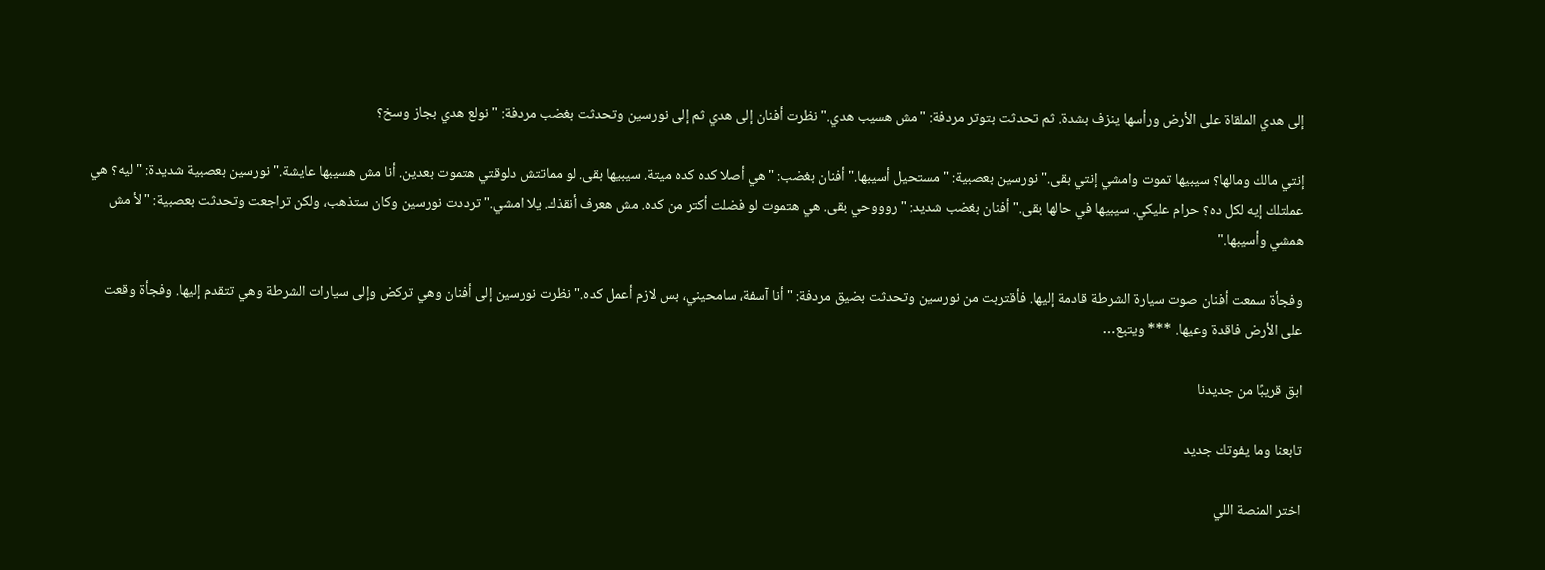إلى هدي الملقاة على الأرض ورأسها ينزف بشدة. ثم تحدثت بتوتر مردفة: "مش هسيب هدي." نظرت أفنان إلى هدي ثم إلى نورسين وتحدثت بغضب مردفة: "نولع هدي بجاز وسخ؟

إنتي مالك ومالها؟ سيبيها تموت وامشي إنتي بقى." نورسين بعصبية: "مستحيل أسيبها." أفنان بغضب: "هي أصلا كده كده ميتة. سيبيها بقى. لو مماتتش دلوقتي هتموت بعدين. أنا مش هسيبها عايشة." نورسين بعصبية شديدة: "ليه؟ هي عملتلك إيه لكل ده؟ حرام عليكي. سيبيها في حالها بقى." أفنان بغضب شديد: "روووحي بقى. هي هتموت لو فضلت أكتر من كده. مش هعرف أنقذك. يلا امشي." ترددت نورسين وكان ستذهب، ولكن تراجعت وتحدثت بعصبية: "لأ مش همشي وأسيبها."

وفجأة سمعت أفنان صوت سيارة الشرطة قادمة إليها. فأقتربت من نورسين وتحدثت بضيق مردفة: "أنا آسفة، سامحيني، بس لازم أعمل كده." نظرت نورسين إلى أفنان وهي تركض وإلى سيارات الشرطة وهي تتقدم إليها. وفجأة وقعت على الأرض فاقدة وعيها. *** ويتبع…

ابق قريبًا من جديدنا

تابعنا وما يفوتك جديد

اختر المنصة اللي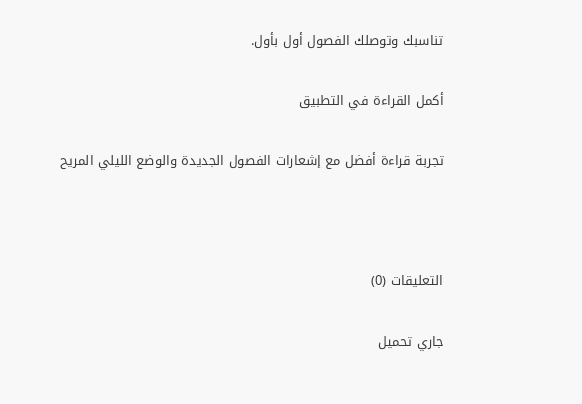تناسبك وتوصلك الفصول أول بأول.

أكمل القراءة في التطبيق

تجربة قراءة أفضل مع إشعارات الفصول الجديدة والوضع الليلي المريح



التعليقات (0)

جاري تحميل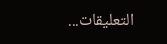التعليقات...